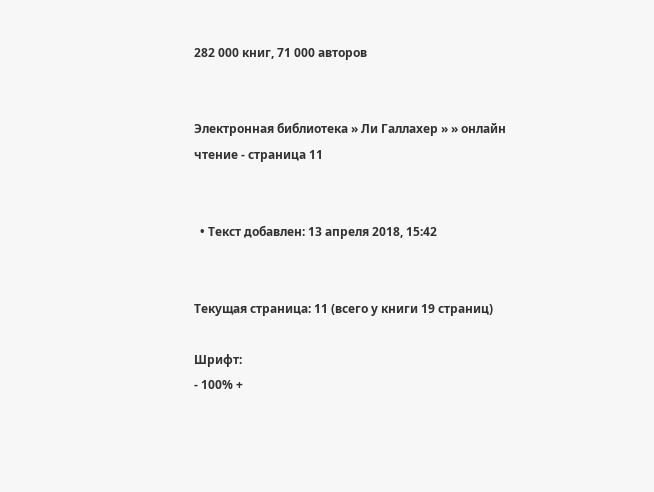282 000 книг, 71 000 авторов


Электронная библиотека » Ли Галлахер » » онлайн чтение - страница 11


  • Текст добавлен: 13 апреля 2018, 15:42


Текущая страница: 11 (всего у книги 19 страниц)

Шрифт:
- 100% +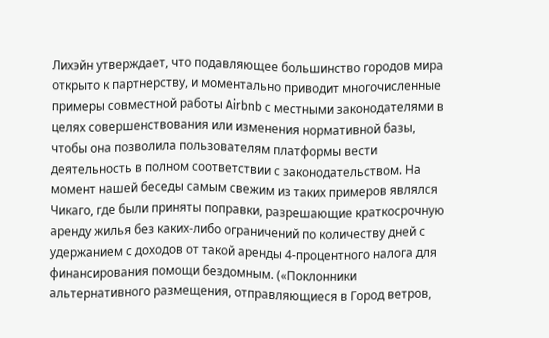Лихэйн утверждает, что подавляющее большинство городов мира открыто к партнерству, и моментально приводит многочисленные примеры совместной работы Airbnb с местными законодателями в целях совершенствования или изменения нормативной базы, чтобы она позволила пользователям платформы вести деятельность в полном соответствии с законодательством. На момент нашей беседы самым свежим из таких примеров являлся Чикаго, где были приняты поправки, разрешающие краткосрочную аренду жилья без каких-либо ограничений по количеству дней с удержанием с доходов от такой аренды 4-процентного налога для финансирования помощи бездомным. («Поклонники альтернативного размещения, отправляющиеся в Город ветров,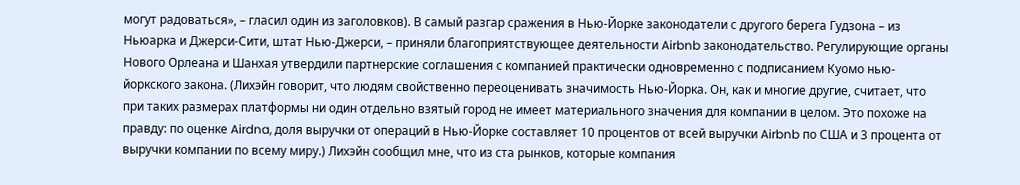могут радоваться», – гласил один из заголовков). В самый разгар сражения в Нью-Йорке законодатели с другого берега Гудзона – из Ньюарка и Джерси-Сити, штат Нью-Джерси, – приняли благоприятствующее деятельности Airbnb законодательство. Регулирующие органы Нового Орлеана и Шанхая утвердили партнерские соглашения с компанией практически одновременно с подписанием Куомо нью-йоркского закона. (Лихэйн говорит, что людям свойственно переоценивать значимость Нью-Йорка. Он, как и многие другие, считает, что при таких размерах платформы ни один отдельно взятый город не имеет материального значения для компании в целом. Это похоже на правду: по оценке Airdna, доля выручки от операций в Нью-Йорке составляет 10 процентов от всей выручки Airbnb по США и 3 процента от выручки компании по всему миру.) Лихэйн сообщил мне, что из ста рынков, которые компания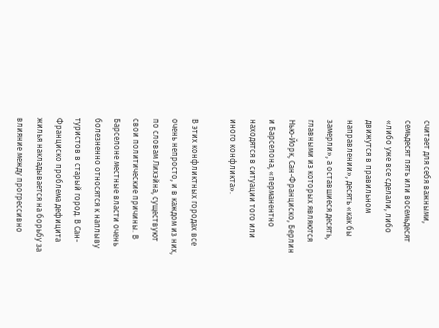считает для себя важными, семьдесят пять или восемьдесят «либо уже все сделали, либо движутся в правильном направлении», десять «как бы замерли», а оставшиеся десять, главными из которых являются Нью-Йорк, Сан-Франциско, Берлин и Барселона, «перманентно находятся в ситуации того или иного конфликта».

В этих конфликтных городах все очень непросто, и в каждом из них, по словам Лихэйна, существуют свои политические причины. В Барселоне местные власти очень болезненно относятся к наплыву туристов в старый город. В Сан-Франциско проблема дефицита жилья накладывается на борьбу за влияние между прогрессивно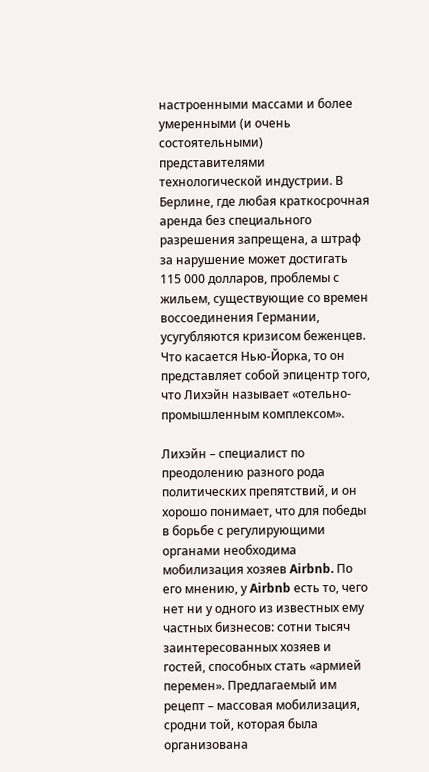настроенными массами и более умеренными (и очень состоятельными) представителями технологической индустрии. В Берлине, где любая краткосрочная аренда без специального разрешения запрещена, а штраф за нарушение может достигать 115 000 долларов, проблемы с жильем, существующие со времен воссоединения Германии, усугубляются кризисом беженцев. Что касается Нью-Йорка, то он представляет собой эпицентр того, что Лихэйн называет «отельно-промышленным комплексом».

Лихэйн – специалист по преодолению разного рода политических препятствий, и он хорошо понимает, что для победы в борьбе с регулирующими органами необходима мобилизация хозяев Airbnb. По его мнению, у Airbnb есть то, чего нет ни у одного из известных ему частных бизнесов: сотни тысяч заинтересованных хозяев и гостей, способных стать «армией перемен». Предлагаемый им рецепт – массовая мобилизация, сродни той, которая была организована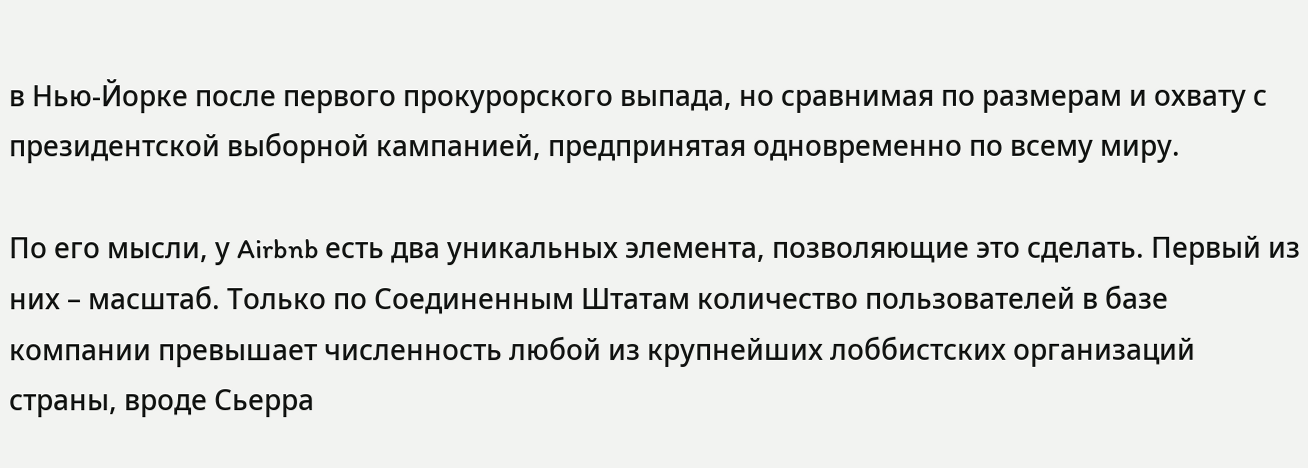в Нью-Йорке после первого прокурорского выпада, но сравнимая по размерам и охвату с президентской выборной кампанией, предпринятая одновременно по всему миру.

По его мысли, у Airbnb есть два уникальных элемента, позволяющие это сделать. Первый из них – масштаб. Только по Соединенным Штатам количество пользователей в базе компании превышает численность любой из крупнейших лоббистских организаций страны, вроде Сьерра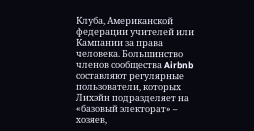Клуба, Американской федерации учителей или Кампании за права человека. Большинство членов сообщества Airbnb составляют регулярные пользователи, которых Лихэйн подразделяет на «базовый электорат» – хозяев,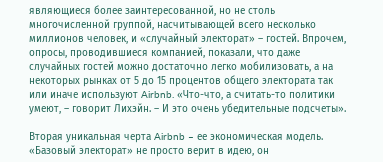являющиеся более заинтересованной, но не столь многочисленной группой, насчитывающей всего несколько миллионов человек, и «случайный электорат» – гостей. Впрочем, опросы, проводившиеся компанией, показали, что даже случайных гостей можно достаточно легко мобилизовать, а на некоторых рынках от 5 до 15 процентов общего электората так или иначе используют Airbnb. «Что-что, а считать-то политики умеют, – говорит Лихэйн. – И это очень убедительные подсчеты».

Вторая уникальная черта Airbnb – ее экономическая модель. «Базовый электорат» не просто верит в идею, он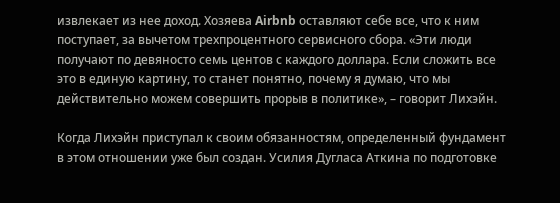извлекает из нее доход. Хозяева Airbnb оставляют себе все, что к ним поступает, за вычетом трехпроцентного сервисного сбора. «Эти люди получают по девяносто семь центов с каждого доллара. Если сложить все это в единую картину, то станет понятно, почему я думаю, что мы действительно можем совершить прорыв в политике», – говорит Лихэйн.

Когда Лихэйн приступал к своим обязанностям, определенный фундамент в этом отношении уже был создан. Усилия Дугласа Аткина по подготовке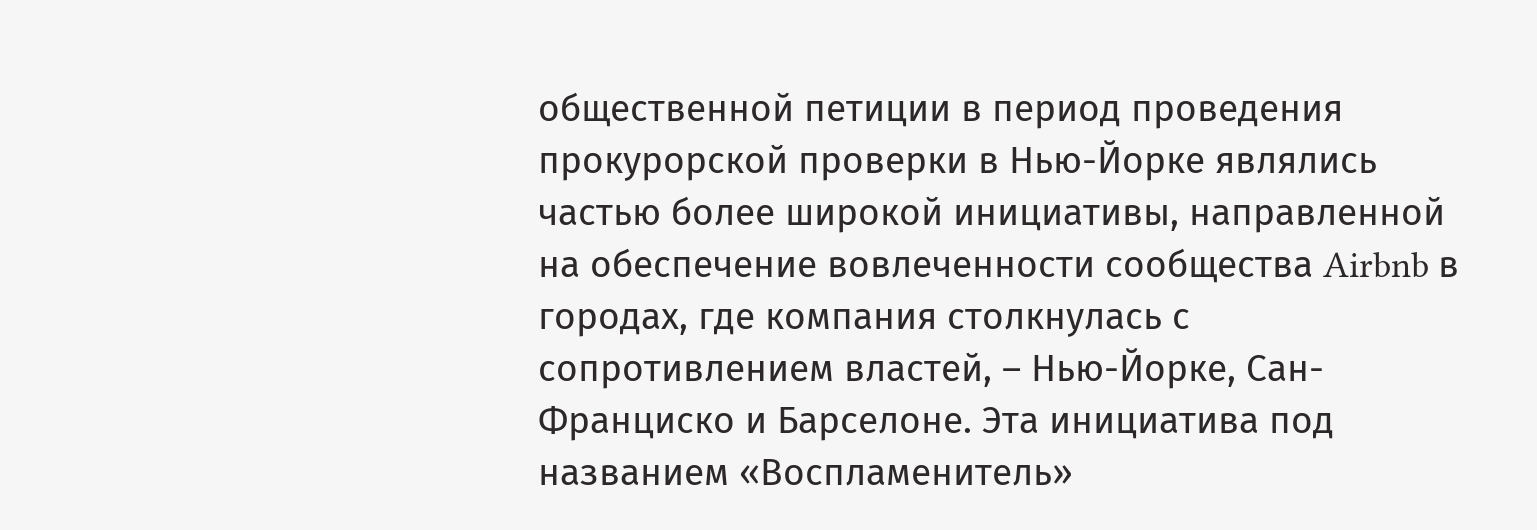общественной петиции в период проведения прокурорской проверки в Нью-Йорке являлись частью более широкой инициативы, направленной на обеспечение вовлеченности сообщества Airbnb в городах, где компания столкнулась с сопротивлением властей, – Нью-Йорке, Сан-Франциско и Барселоне. Эта инициатива под названием «Воспламенитель»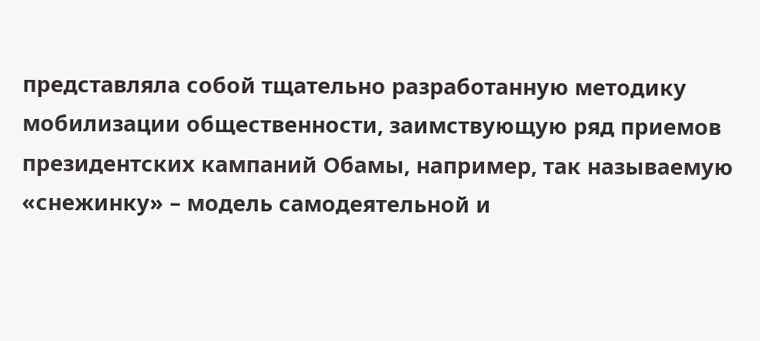представляла собой тщательно разработанную методику мобилизации общественности, заимствующую ряд приемов президентских кампаний Обамы, например, так называемую «снежинку» – модель самодеятельной и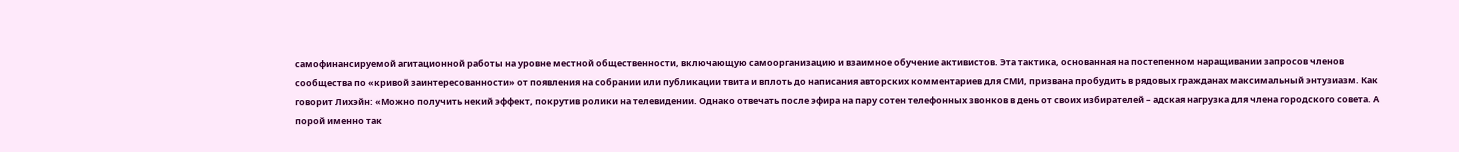самофинансируемой агитационной работы на уровне местной общественности, включающую самоорганизацию и взаимное обучение активистов. Эта тактика, основанная на постепенном наращивании запросов членов сообщества по «кривой заинтересованности» от появления на собрании или публикации твита и вплоть до написания авторских комментариев для СМИ, призвана пробудить в рядовых гражданах максимальный энтузиазм. Как говорит Лихэйн: «Можно получить некий эффект, покрутив ролики на телевидении. Однако отвечать после эфира на пару сотен телефонных звонков в день от своих избирателей – адская нагрузка для члена городского совета. А порой именно так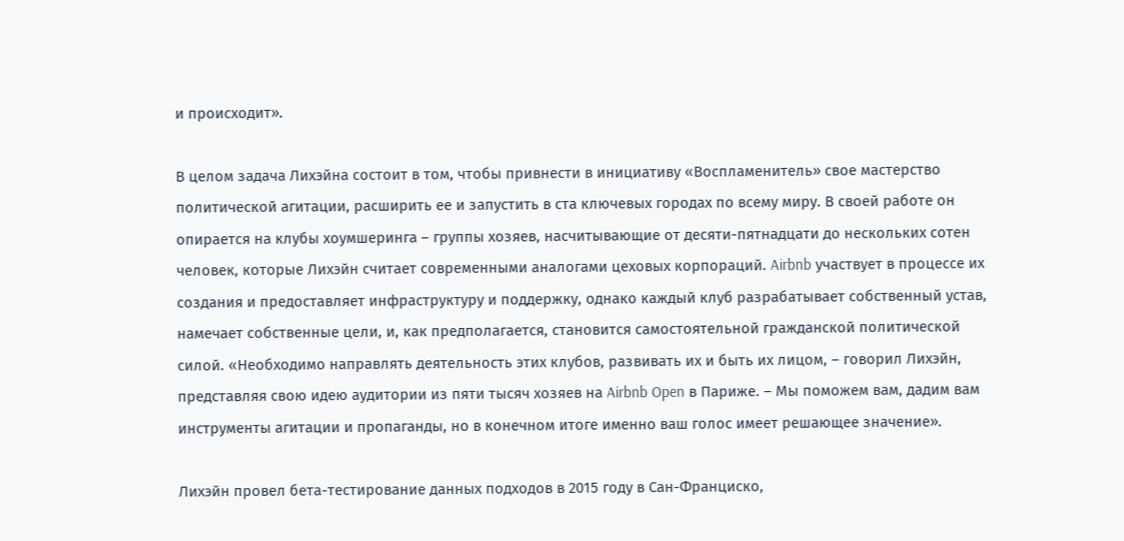и происходит».

В целом задача Лихэйна состоит в том, чтобы привнести в инициативу «Воспламенитель» свое мастерство политической агитации, расширить ее и запустить в ста ключевых городах по всему миру. В своей работе он опирается на клубы хоумшеринга – группы хозяев, насчитывающие от десяти-пятнадцати до нескольких сотен человек, которые Лихэйн считает современными аналогами цеховых корпораций. Airbnb участвует в процессе их создания и предоставляет инфраструктуру и поддержку, однако каждый клуб разрабатывает собственный устав, намечает собственные цели, и, как предполагается, становится самостоятельной гражданской политической силой. «Необходимо направлять деятельность этих клубов, развивать их и быть их лицом, – говорил Лихэйн, представляя свою идею аудитории из пяти тысяч хозяев на Airbnb Open в Париже. – Мы поможем вам, дадим вам инструменты агитации и пропаганды, но в конечном итоге именно ваш голос имеет решающее значение».

Лихэйн провел бета-тестирование данных подходов в 2015 году в Сан-Франциско,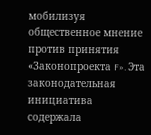мобилизуя общественное мнение против принятия «Законопроекта F». Эта законодательная инициатива содержала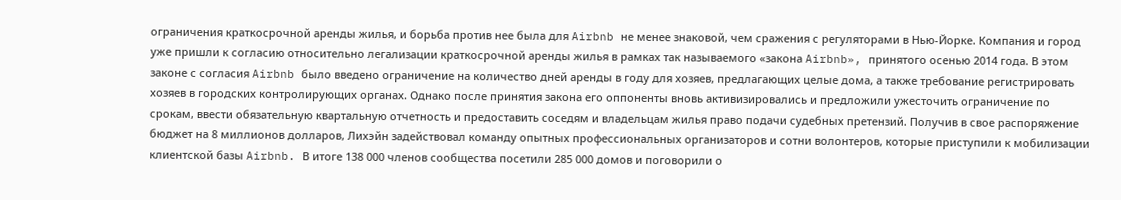ограничения краткосрочной аренды жилья, и борьба против нее была для Airbnb не менее знаковой, чем сражения с регуляторами в Нью-Йорке. Компания и город уже пришли к согласию относительно легализации краткосрочной аренды жилья в рамках так называемого «закона Airbnb», принятого осенью 2014 года. В этом законе с согласия Airbnb было введено ограничение на количество дней аренды в году для хозяев, предлагающих целые дома, а также требование регистрировать хозяев в городских контролирующих органах. Однако после принятия закона его оппоненты вновь активизировались и предложили ужесточить ограничение по срокам, ввести обязательную квартальную отчетность и предоставить соседям и владельцам жилья право подачи судебных претензий. Получив в свое распоряжение бюджет на 8 миллионов долларов, Лихэйн задействовал команду опытных профессиональных организаторов и сотни волонтеров, которые приступили к мобилизации клиентской базы Airbnb. В итоге 138 000 членов сообщества посетили 285 000 домов и поговорили о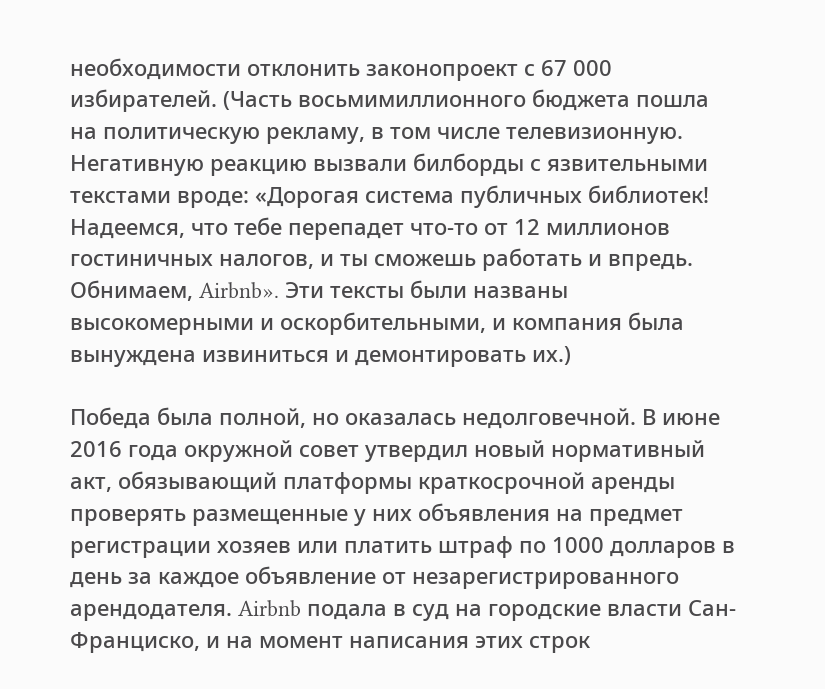необходимости отклонить законопроект с 67 000 избирателей. (Часть восьмимиллионного бюджета пошла на политическую рекламу, в том числе телевизионную. Негативную реакцию вызвали билборды с язвительными текстами вроде: «Дорогая система публичных библиотек! Надеемся, что тебе перепадет что-то от 12 миллионов гостиничных налогов, и ты сможешь работать и впредь. Обнимаем, Airbnb». Эти тексты были названы высокомерными и оскорбительными, и компания была вынуждена извиниться и демонтировать их.)

Победа была полной, но оказалась недолговечной. В июне 2016 года окружной совет утвердил новый нормативный акт, обязывающий платформы краткосрочной аренды проверять размещенные у них объявления на предмет регистрации хозяев или платить штраф по 1000 долларов в день за каждое объявление от незарегистрированного арендодателя. Airbnb подала в суд на городские власти Сан-Франциско, и на момент написания этих строк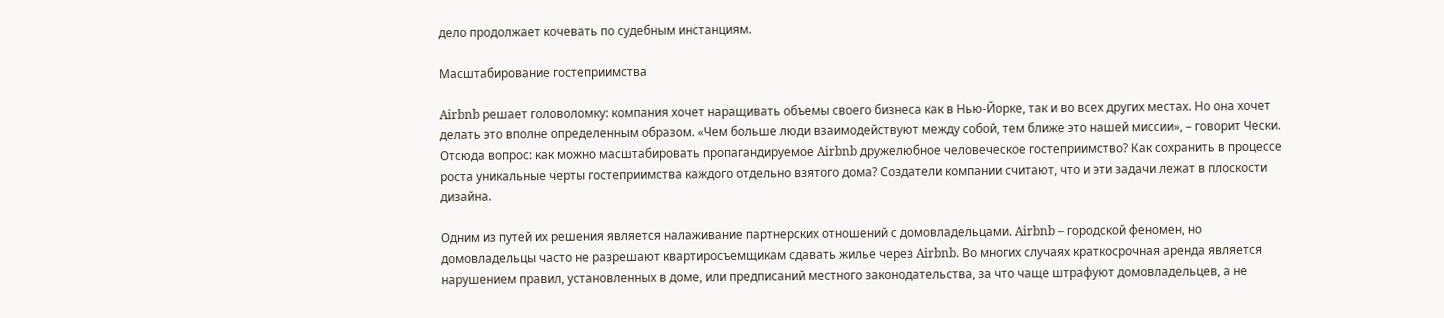дело продолжает кочевать по судебным инстанциям.

Масштабирование гостеприимства

Airbnb решает головоломку: компания хочет наращивать объемы своего бизнеса как в Нью-Йорке, так и во всех других местах. Но она хочет делать это вполне определенным образом. «Чем больше люди взаимодействуют между собой, тем ближе это нашей миссии», – говорит Чески. Отсюда вопрос: как можно масштабировать пропагандируемое Airbnb дружелюбное человеческое гостеприимство? Как сохранить в процессе роста уникальные черты гостеприимства каждого отдельно взятого дома? Создатели компании считают, что и эти задачи лежат в плоскости дизайна.

Одним из путей их решения является налаживание партнерских отношений с домовладельцами. Airbnb – городской феномен, но домовладельцы часто не разрешают квартиросъемщикам сдавать жилье через Airbnb. Во многих случаях краткосрочная аренда является нарушением правил, установленных в доме, или предписаний местного законодательства, за что чаще штрафуют домовладельцев, а не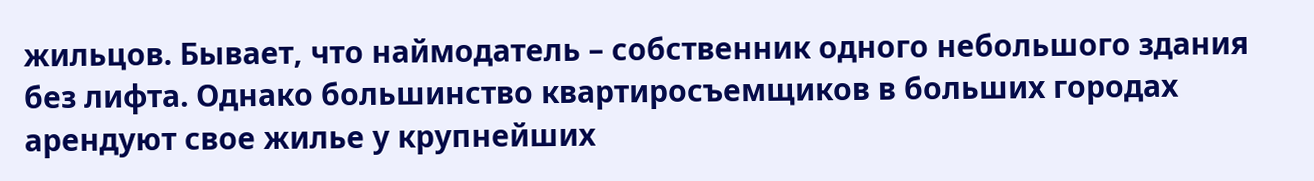жильцов. Бывает, что наймодатель – собственник одного небольшого здания без лифта. Однако большинство квартиросъемщиков в больших городах арендуют свое жилье у крупнейших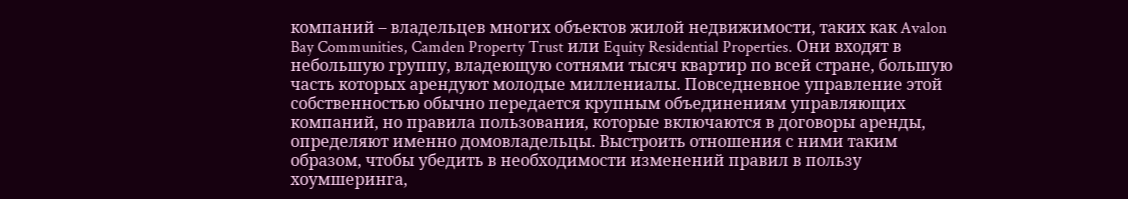компаний – владельцев многих объектов жилой недвижимости, таких как Avalon Bay Communities, Camden Property Trust или Equity Residential Properties. Они входят в небольшую группу, владеющую сотнями тысяч квартир по всей стране, большую часть которых арендуют молодые миллениалы. Повседневное управление этой собственностью обычно передается крупным объединениям управляющих компаний, но правила пользования, которые включаются в договоры аренды, определяют именно домовладельцы. Выстроить отношения с ними таким образом, чтобы убедить в необходимости изменений правил в пользу хоумшеринга,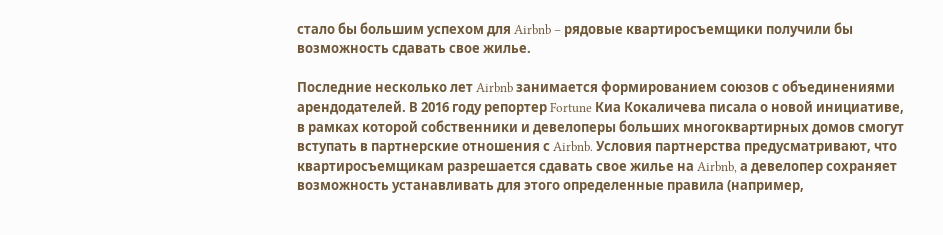стало бы большим успехом для Airbnb – рядовые квартиросъемщики получили бы возможность сдавать свое жилье.

Последние несколько лет Airbnb занимается формированием союзов с объединениями арендодателей. В 2016 году репортер Fortune Киа Кокаличева писала о новой инициативе, в рамках которой собственники и девелоперы больших многоквартирных домов смогут вступать в партнерские отношения с Airbnb. Условия партнерства предусматривают, что квартиросъемщикам разрешается сдавать свое жилье на Airbnb, а девелопер сохраняет возможность устанавливать для этого определенные правила (например,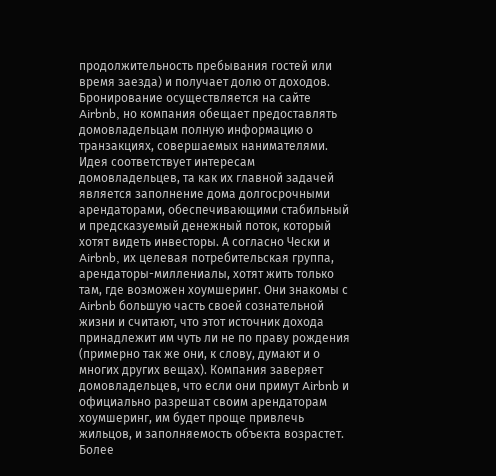продолжительность пребывания гостей или время заезда) и получает долю от доходов. Бронирование осуществляется на сайте Airbnb, но компания обещает предоставлять домовладельцам полную информацию о транзакциях, совершаемых нанимателями. Идея соответствует интересам домовладельцев, та как их главной задачей является заполнение дома долгосрочными арендаторами, обеспечивающими стабильный и предсказуемый денежный поток, который хотят видеть инвесторы. А согласно Чески и Airbnb, их целевая потребительская группа, арендаторы-миллениалы, хотят жить только там, где возможен хоумшеринг. Они знакомы с Airbnb большую часть своей сознательной жизни и считают, что этот источник дохода принадлежит им чуть ли не по праву рождения (примерно так же они, к слову, думают и о многих других вещах). Компания заверяет домовладельцев, что если они примут Airbnb и официально разрешат своим арендаторам хоумшеринг, им будет проще привлечь жильцов, и заполняемость объекта возрастет. Более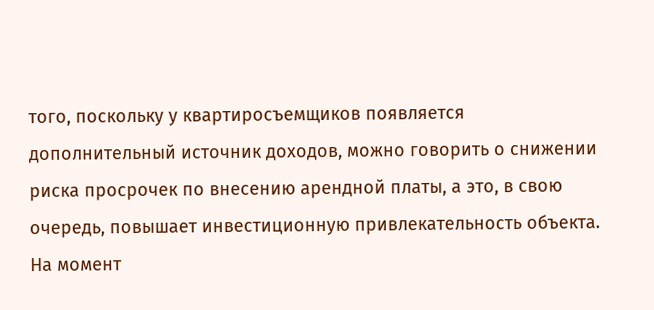того, поскольку у квартиросъемщиков появляется дополнительный источник доходов, можно говорить о снижении риска просрочек по внесению арендной платы, а это, в свою очередь, повышает инвестиционную привлекательность объекта. На момент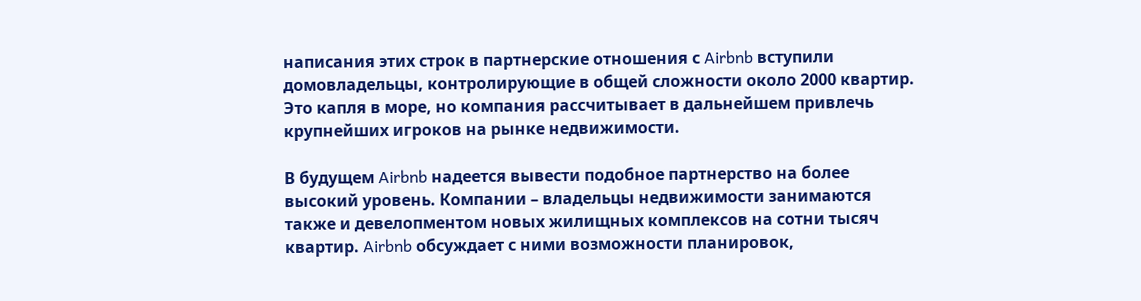написания этих строк в партнерские отношения с Airbnb вступили домовладельцы, контролирующие в общей сложности около 2000 квартир. Это капля в море, но компания рассчитывает в дальнейшем привлечь крупнейших игроков на рынке недвижимости.

В будущем Airbnb надеется вывести подобное партнерство на более высокий уровень. Компании – владельцы недвижимости занимаются также и девелопментом новых жилищных комплексов на сотни тысяч квартир. Airbnb обсуждает с ними возможности планировок,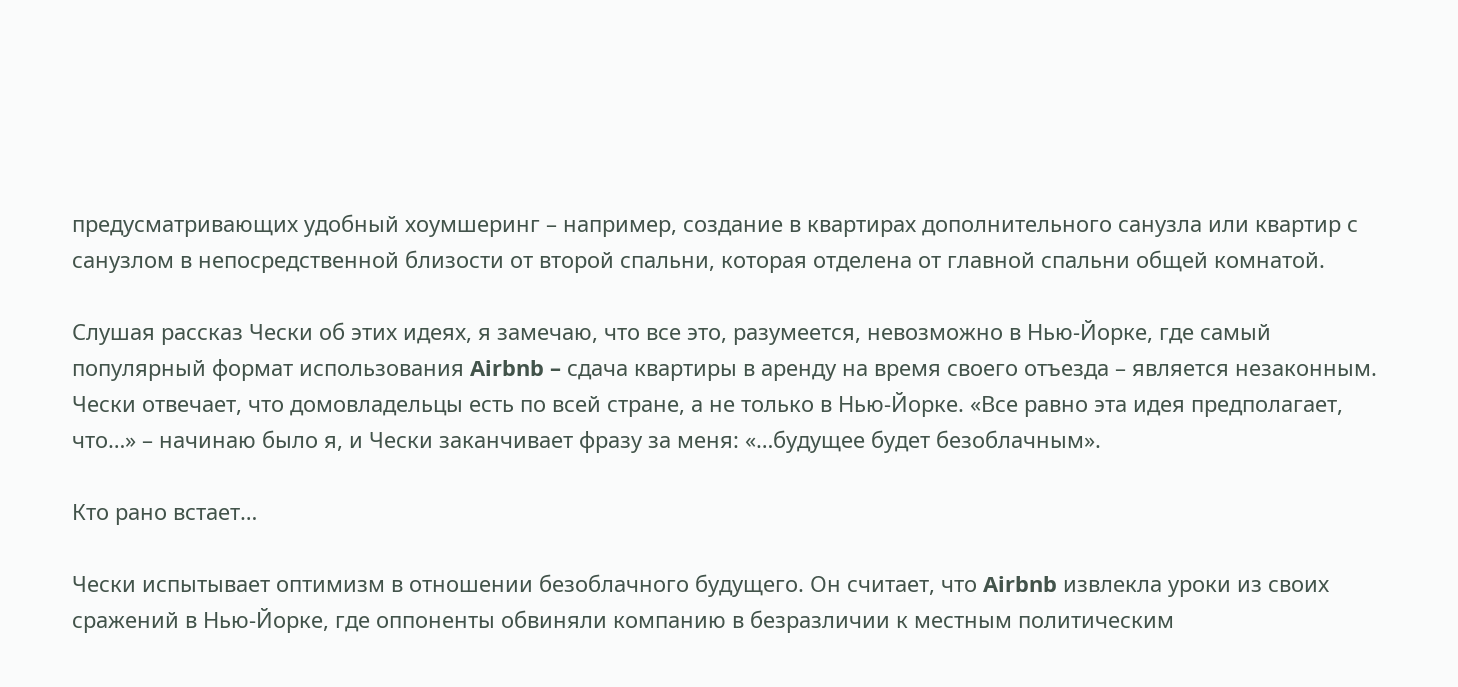предусматривающих удобный хоумшеринг – например, создание в квартирах дополнительного санузла или квартир с санузлом в непосредственной близости от второй спальни, которая отделена от главной спальни общей комнатой.

Слушая рассказ Чески об этих идеях, я замечаю, что все это, разумеется, невозможно в Нью-Йорке, где самый популярный формат использования Airbnb – сдача квартиры в аренду на время своего отъезда – является незаконным. Чески отвечает, что домовладельцы есть по всей стране, а не только в Нью-Йорке. «Все равно эта идея предполагает, что…» – начинаю было я, и Чески заканчивает фразу за меня: «…будущее будет безоблачным».

Кто рано встает…

Чески испытывает оптимизм в отношении безоблачного будущего. Он считает, что Airbnb извлекла уроки из своих сражений в Нью-Йорке, где оппоненты обвиняли компанию в безразличии к местным политическим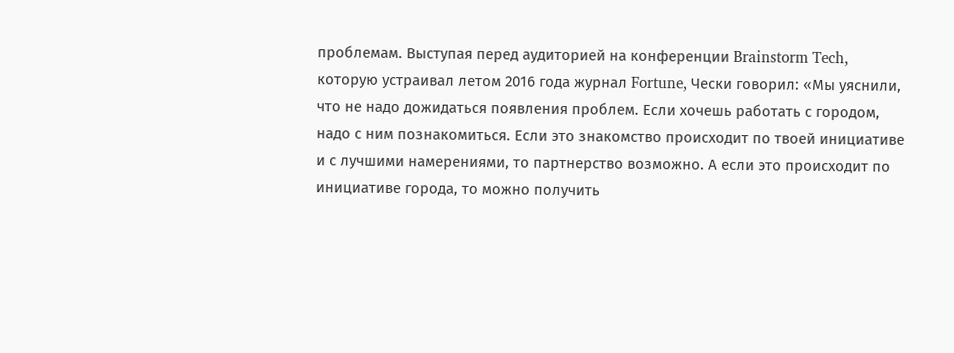проблемам. Выступая перед аудиторией на конференции Brainstorm Tech, которую устраивал летом 2016 года журнал Fortune, Чески говорил: «Мы уяснили, что не надо дожидаться появления проблем. Если хочешь работать с городом, надо с ним познакомиться. Если это знакомство происходит по твоей инициативе и с лучшими намерениями, то партнерство возможно. А если это происходит по инициативе города, то можно получить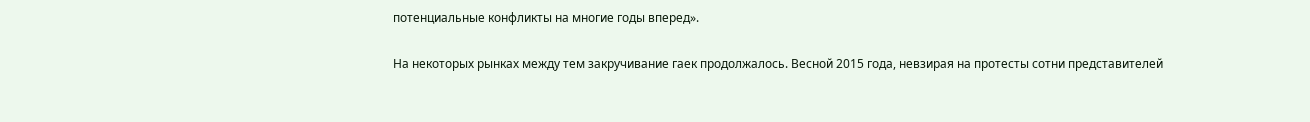потенциальные конфликты на многие годы вперед».

На некоторых рынках между тем закручивание гаек продолжалось. Весной 2015 года, невзирая на протесты сотни представителей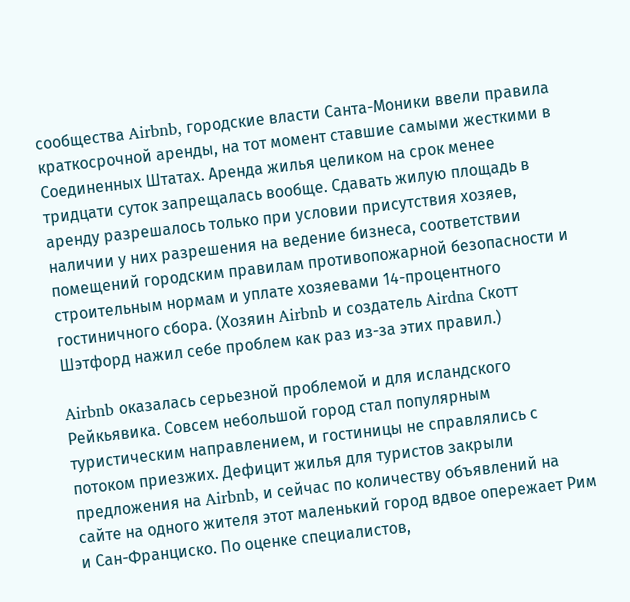сообщества Airbnb, городские власти Санта-Моники ввели правила краткосрочной аренды, на тот момент ставшие самыми жесткими в Соединенных Штатах. Аренда жилья целиком на срок менее тридцати суток запрещалась вообще. Сдавать жилую площадь в аренду разрешалось только при условии присутствия хозяев, наличии у них разрешения на ведение бизнеса, соответствии помещений городским правилам противопожарной безопасности и строительным нормам и уплате хозяевами 14-процентного гостиничного сбора. (Хозяин Airbnb и создатель Airdna Скотт Шэтфорд нажил себе проблем как раз из-за этих правил.)

Airbnb оказалась серьезной проблемой и для исландского Рейкьявика. Совсем небольшой город стал популярным туристическим направлением, и гостиницы не справлялись с потоком приезжих. Дефицит жилья для туристов закрыли предложения на Airbnb, и сейчас по количеству объявлений на сайте на одного жителя этот маленький город вдвое опережает Рим и Сан-Франциско. По оценке специалистов,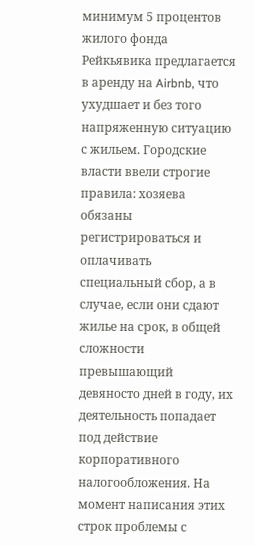минимум 5 процентов жилого фонда Рейкьявика предлагается в аренду на Airbnb, что ухудшает и без того напряженную ситуацию с жильем. Городские власти ввели строгие правила: хозяева обязаны регистрироваться и оплачивать специальный сбор, а в случае, если они сдают жилье на срок, в общей сложности превышающий девяносто дней в году, их деятельность попадает под действие корпоративного налогообложения. На момент написания этих строк проблемы с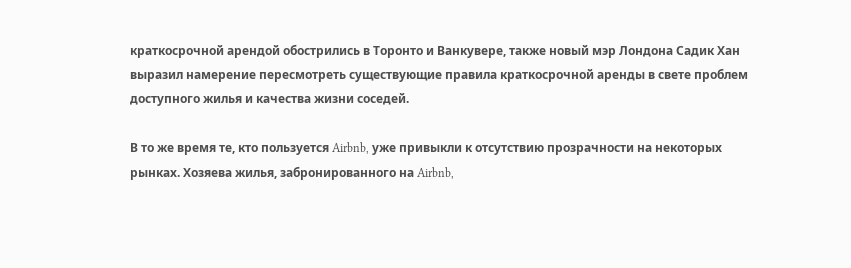краткосрочной арендой обострились в Торонто и Ванкувере, также новый мэр Лондона Садик Хан выразил намерение пересмотреть существующие правила краткосрочной аренды в свете проблем доступного жилья и качества жизни соседей.

В то же время те, кто пользуется Airbnb, уже привыкли к отсутствию прозрачности на некоторых рынках. Хозяева жилья, забронированного на Airbnb,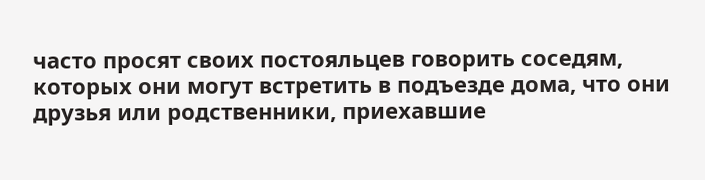часто просят своих постояльцев говорить соседям, которых они могут встретить в подъезде дома, что они друзья или родственники, приехавшие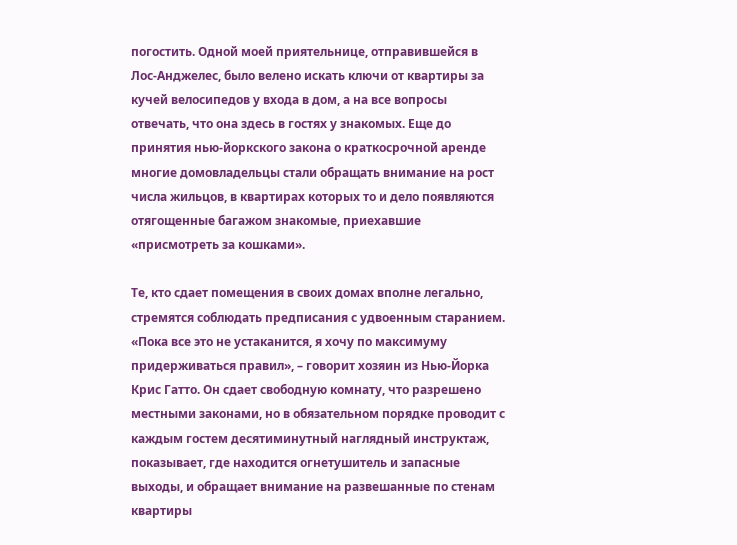погостить. Одной моей приятельнице, отправившейся в Лос-Анджелес, было велено искать ключи от квартиры за кучей велосипедов у входа в дом, а на все вопросы отвечать, что она здесь в гостях у знакомых. Еще до принятия нью-йоркского закона о краткосрочной аренде многие домовладельцы стали обращать внимание на рост числа жильцов, в квартирах которых то и дело появляются отягощенные багажом знакомые, приехавшие «присмотреть за кошками».

Те, кто сдает помещения в своих домах вполне легально, стремятся соблюдать предписания с удвоенным старанием. «Пока все это не устаканится, я хочу по максимуму придерживаться правил», – говорит хозяин из Нью-Йорка Крис Гатто. Он сдает свободную комнату, что разрешено местными законами, но в обязательном порядке проводит с каждым гостем десятиминутный наглядный инструктаж, показывает, где находится огнетушитель и запасные выходы, и обращает внимание на развешанные по стенам квартиры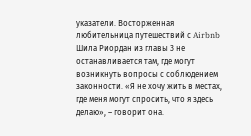указатели. Восторженная любительница путешествий с Airbnb Шила Риордан из главы 3 не останавливается там, где могут возникнуть вопросы с соблюдением законности. «Я не хочу жить в местах, где меня могут спросить, что я здесь делаю», – говорит она.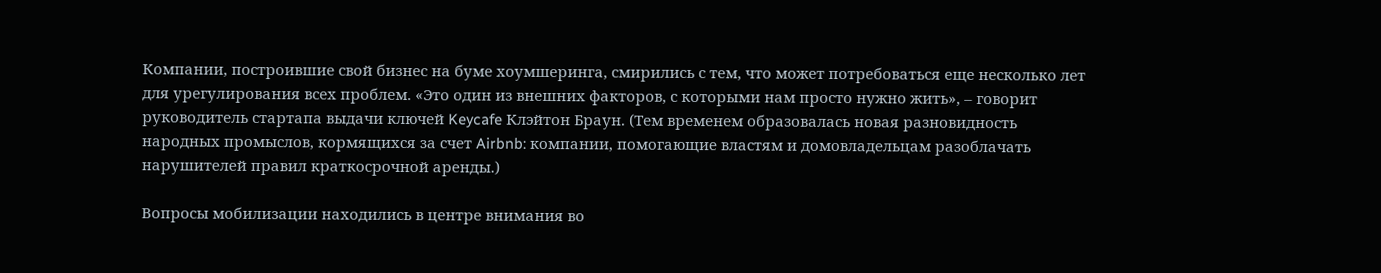Компании, построившие свой бизнес на буме хоумшеринга, смирились с тем, что может потребоваться еще несколько лет для урегулирования всех проблем. «Это один из внешних факторов, с которыми нам просто нужно жить», – говорит руководитель стартапа выдачи ключей Keycafe Клэйтон Браун. (Тем временем образовалась новая разновидность народных промыслов, кормящихся за счет Airbnb: компании, помогающие властям и домовладельцам разоблачать нарушителей правил краткосрочной аренды.)

Вопросы мобилизации находились в центре внимания во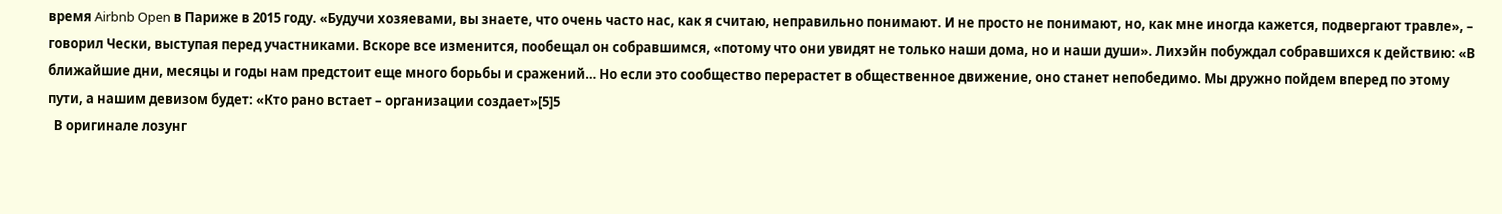время Airbnb Open в Париже в 2015 году. «Будучи хозяевами, вы знаете, что очень часто нас, как я считаю, неправильно понимают. И не просто не понимают, но, как мне иногда кажется, подвергают травле», – говорил Чески, выступая перед участниками. Вскоре все изменится, пообещал он собравшимся, «потому что они увидят не только наши дома, но и наши души». Лихэйн побуждал собравшихся к действию: «В ближайшие дни, месяцы и годы нам предстоит еще много борьбы и сражений… Но если это сообщество перерастет в общественное движение, оно станет непобедимо. Мы дружно пойдем вперед по этому пути, а нашим девизом будет: «Кто рано встает – организации создает»[5]5
  В оригинале лозунг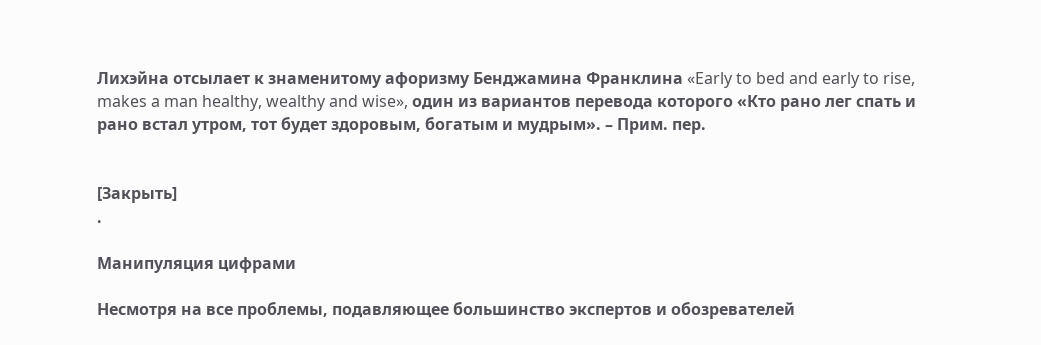Лихэйна отсылает к знаменитому афоризму Бенджамина Франклина «Early to bed and early to rise, makes a man healthy, wealthy and wise», один из вариантов перевода которого «Кто рано лег спать и рано встал утром, тот будет здоровым, богатым и мудрым». – Прим. пер.


[Закрыть]
.

Манипуляция цифрами

Несмотря на все проблемы, подавляющее большинство экспертов и обозревателей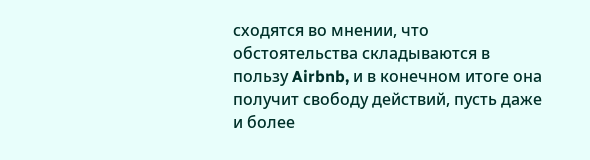сходятся во мнении, что обстоятельства складываются в пользу Airbnb, и в конечном итоге она получит свободу действий, пусть даже и более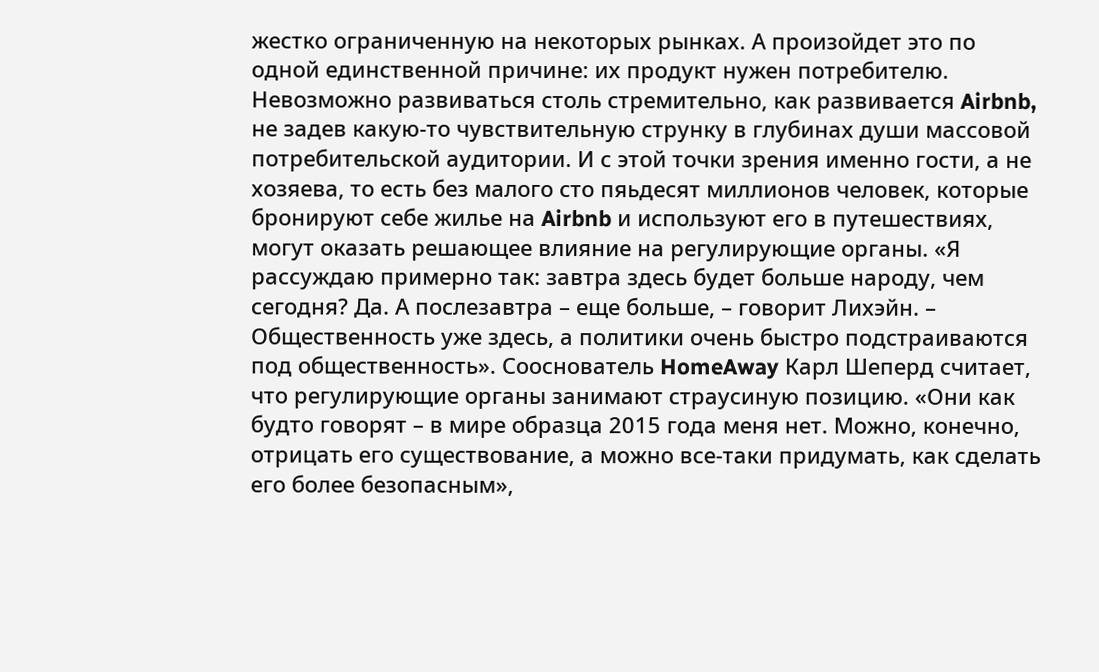жестко ограниченную на некоторых рынках. А произойдет это по одной единственной причине: их продукт нужен потребителю. Невозможно развиваться столь стремительно, как развивается Airbnb, не задев какую-то чувствительную струнку в глубинах души массовой потребительской аудитории. И с этой точки зрения именно гости, а не хозяева, то есть без малого сто пяьдесят миллионов человек, которые бронируют себе жилье на Airbnb и используют его в путешествиях, могут оказать решающее влияние на регулирующие органы. «Я рассуждаю примерно так: завтра здесь будет больше народу, чем сегодня? Да. А послезавтра – еще больше, – говорит Лихэйн. – Общественность уже здесь, а политики очень быстро подстраиваются под общественность». Сооснователь HomeAway Карл Шеперд считает, что регулирующие органы занимают страусиную позицию. «Они как будто говорят – в мире образца 2015 года меня нет. Можно, конечно, отрицать его существование, а можно все-таки придумать, как сделать его более безопасным»,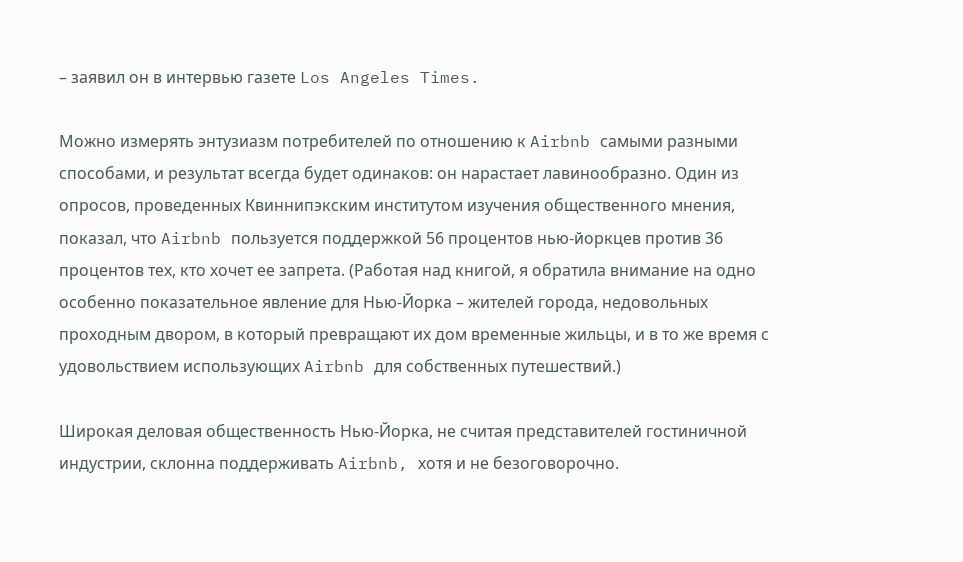– заявил он в интервью газете Los Angeles Times.

Можно измерять энтузиазм потребителей по отношению к Airbnb самыми разными способами, и результат всегда будет одинаков: он нарастает лавинообразно. Один из опросов, проведенных Квиннипэкским институтом изучения общественного мнения, показал, что Airbnb пользуется поддержкой 56 процентов нью-йоркцев против 36 процентов тех, кто хочет ее запрета. (Работая над книгой, я обратила внимание на одно особенно показательное явление для Нью-Йорка – жителей города, недовольных проходным двором, в который превращают их дом временные жильцы, и в то же время с удовольствием использующих Airbnb для собственных путешествий.)

Широкая деловая общественность Нью-Йорка, не считая представителей гостиничной индустрии, склонна поддерживать Airbnb, хотя и не безоговорочно.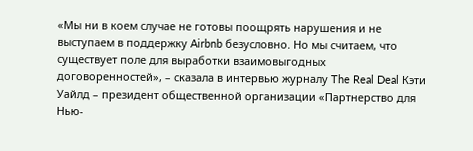«Мы ни в коем случае не готовы поощрять нарушения и не выступаем в поддержку Airbnb безусловно. Но мы считаем, что существует поле для выработки взаимовыгодных договоренностей», – сказала в интервью журналу The Real Deal Кэти Уайлд – президент общественной организации «Партнерство для Нью-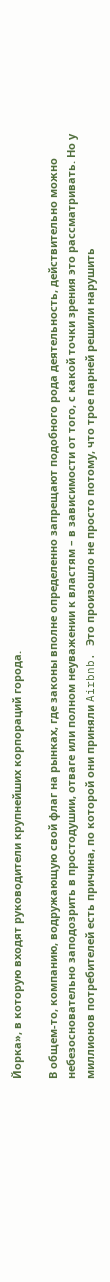Йорка», в которую входят руководители крупнейших корпораций города.

В общем-то, компанию, водружающую свой флаг на рынках, где законы вполне определенно запрещают подобного рода деятельность, действительно можно небезосновательно заподозрить в простодушии, отваге или полном неуважении к властям – в зависимости от того, с какой точки зрения это рассматривать. Но у миллионов потребителей есть причина, по которой они приняли Airbnb. Это произошло не просто потому, что трое парней решили нарушить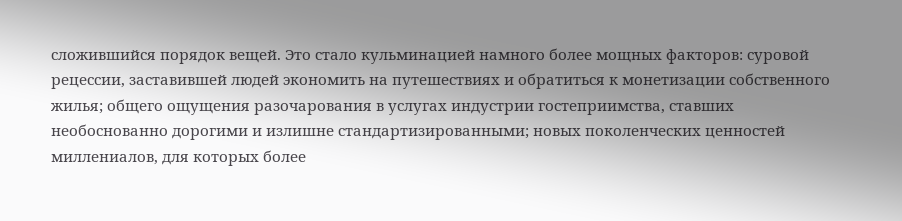сложившийся порядок вещей. Это стало кульминацией намного более мощных факторов: суровой рецессии, заставившей людей экономить на путешествиях и обратиться к монетизации собственного жилья; общего ощущения разочарования в услугах индустрии гостеприимства, ставших необоснованно дорогими и излишне стандартизированными; новых поколенческих ценностей миллениалов, для которых более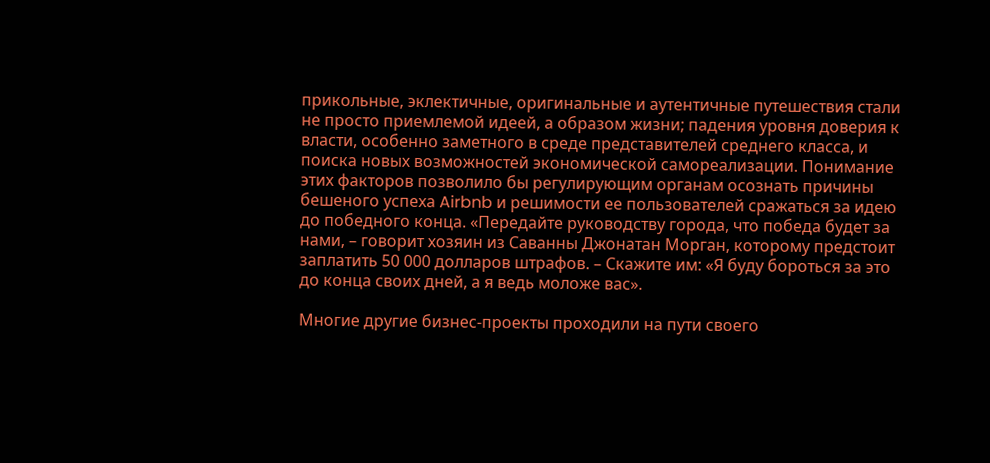прикольные, эклектичные, оригинальные и аутентичные путешествия стали не просто приемлемой идеей, а образом жизни; падения уровня доверия к власти, особенно заметного в среде представителей среднего класса, и поиска новых возможностей экономической самореализации. Понимание этих факторов позволило бы регулирующим органам осознать причины бешеного успеха Airbnb и решимости ее пользователей сражаться за идею до победного конца. «Передайте руководству города, что победа будет за нами, – говорит хозяин из Саванны Джонатан Морган, которому предстоит заплатить 50 000 долларов штрафов. – Скажите им: «Я буду бороться за это до конца своих дней, а я ведь моложе вас».

Многие другие бизнес-проекты проходили на пути своего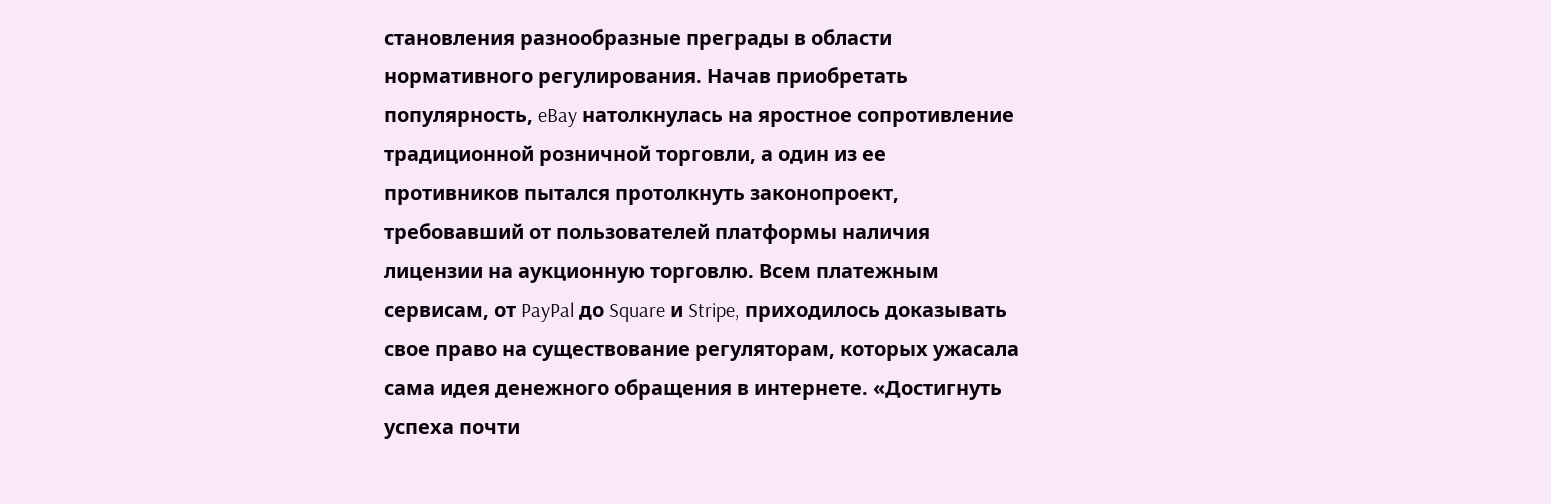становления разнообразные преграды в области нормативного регулирования. Начав приобретать популярность, eBay натолкнулась на яростное сопротивление традиционной розничной торговли, а один из ее противников пытался протолкнуть законопроект, требовавший от пользователей платформы наличия лицензии на аукционную торговлю. Всем платежным сервисам, от PayPal до Square и Stripe, приходилось доказывать свое право на существование регуляторам, которых ужасала сама идея денежного обращения в интернете. «Достигнуть успеха почти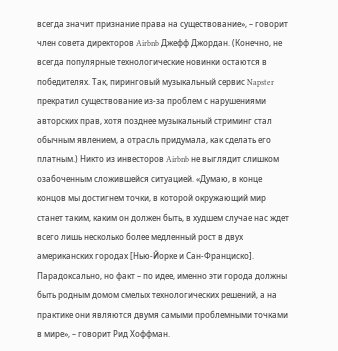всегда значит признание права на существование», – говорит член совета директоров Airbnb Джефф Джордан. (Конечно, не всегда популярные технологические новинки остаются в победителях. Так, пиринговый музыкальный сервис Napster прекратил существование из-за проблем с нарушениями авторских прав, хотя позднее музыкальный стриминг стал обычным явлением, а отрасль придумала, как сделать его платным.) Никто из инвесторов Airbnb не выглядит слишком озабоченным сложившейся ситуацией. «Думаю, в конце концов мы достигнем точки, в которой окружающий мир станет таким, каким он должен быть, в худшем случае нас ждет всего лишь несколько более медленный рост в двух американских городах [Нью-Йорке и Сан-Франциско]. Парадоксально, но факт – по идее, именно эти города должны быть родным домом смелых технологических решений, а на практике они являются двумя самыми проблемными точками в мире», – говорит Рид Хоффман.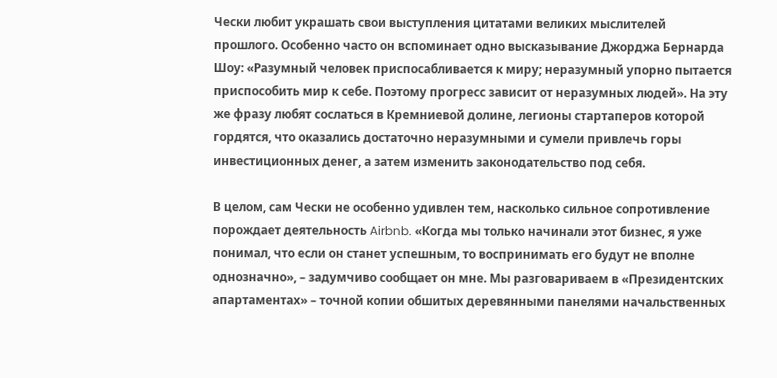Чески любит украшать свои выступления цитатами великих мыслителей прошлого. Особенно часто он вспоминает одно высказывание Джорджа Бернарда Шоу: «Разумный человек приспосабливается к миру; неразумный упорно пытается приспособить мир к себе. Поэтому прогресс зависит от неразумных людей». На эту же фразу любят сослаться в Кремниевой долине, легионы стартаперов которой гордятся, что оказались достаточно неразумными и сумели привлечь горы инвестиционных денег, а затем изменить законодательство под себя.

В целом, сам Чески не особенно удивлен тем, насколько сильное сопротивление порождает деятельность Airbnb. «Когда мы только начинали этот бизнес, я уже понимал, что если он станет успешным, то воспринимать его будут не вполне однозначно», – задумчиво сообщает он мне. Мы разговариваем в «Президентских апартаментах» – точной копии обшитых деревянными панелями начальственных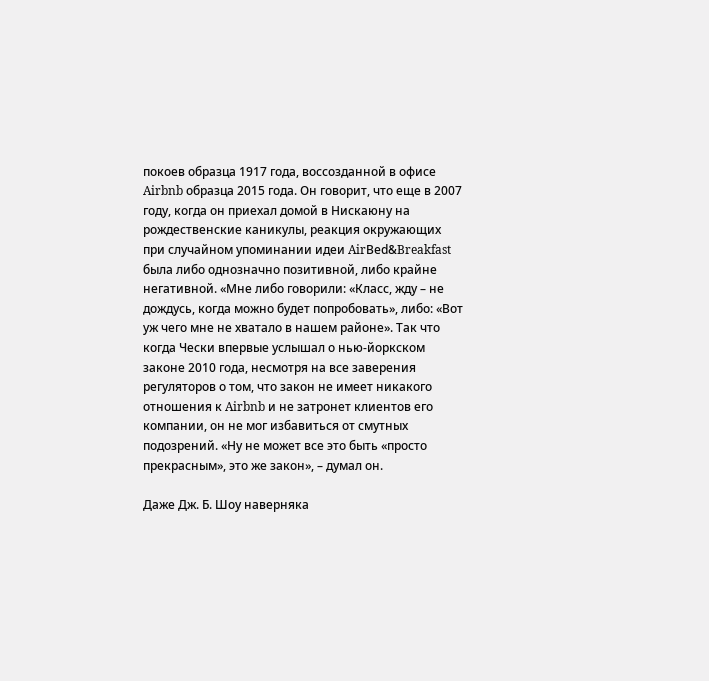покоев образца 1917 года, воссозданной в офисе Airbnb образца 2015 года. Он говорит, что еще в 2007 году, когда он приехал домой в Нискаюну на рождественские каникулы, реакция окружающих при случайном упоминании идеи AirВed&Breakfast была либо однозначно позитивной, либо крайне негативной. «Мне либо говорили: «Класс, жду – не дождусь, когда можно будет попробовать», либо: «Вот уж чего мне не хватало в нашем районе». Так что когда Чески впервые услышал о нью-йоркском законе 2010 года, несмотря на все заверения регуляторов о том, что закон не имеет никакого отношения к Airbnb и не затронет клиентов его компании, он не мог избавиться от смутных подозрений. «Ну не может все это быть «просто прекрасным», это же закон», – думал он.

Даже Дж. Б. Шоу наверняка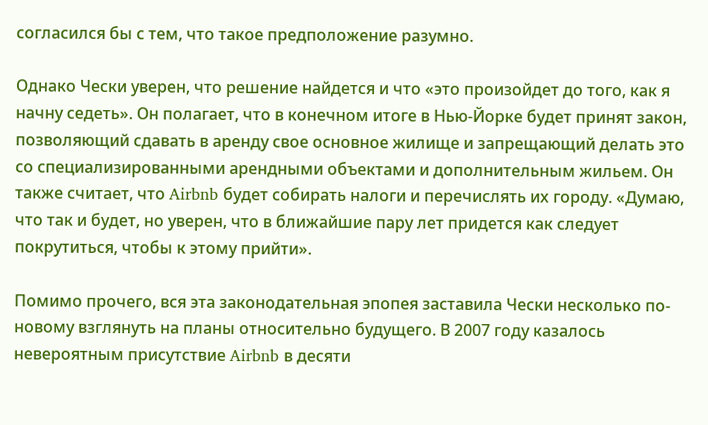согласился бы с тем, что такое предположение разумно.

Однако Чески уверен, что решение найдется и что «это произойдет до того, как я начну седеть». Он полагает, что в конечном итоге в Нью-Йорке будет принят закон, позволяющий сдавать в аренду свое основное жилище и запрещающий делать это со специализированными арендными объектами и дополнительным жильем. Он также считает, что Airbnb будет собирать налоги и перечислять их городу. «Думаю, что так и будет, но уверен, что в ближайшие пару лет придется как следует покрутиться, чтобы к этому прийти».

Помимо прочего, вся эта законодательная эпопея заставила Чески несколько по-новому взглянуть на планы относительно будущего. В 2007 году казалось невероятным присутствие Airbnb в десяти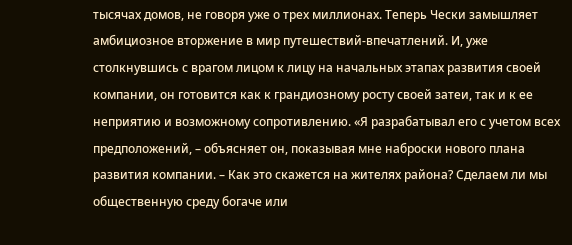тысячах домов, не говоря уже о трех миллионах. Теперь Чески замышляет амбициозное вторжение в мир путешествий-впечатлений. И, уже столкнувшись с врагом лицом к лицу на начальных этапах развития своей компании, он готовится как к грандиозному росту своей затеи, так и к ее неприятию и возможному сопротивлению. «Я разрабатывал его с учетом всех предположений, – объясняет он, показывая мне наброски нового плана развития компании. – Как это скажется на жителях района? Сделаем ли мы общественную среду богаче или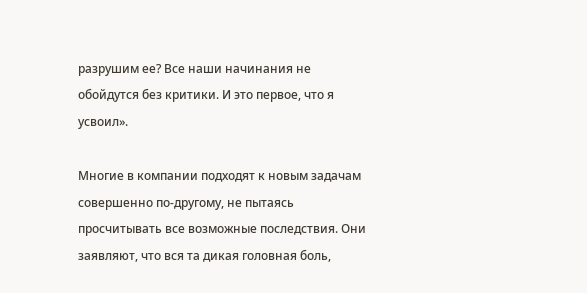разрушим ее? Все наши начинания не обойдутся без критики. И это первое, что я усвоил».

Многие в компании подходят к новым задачам совершенно по-другому, не пытаясь просчитывать все возможные последствия. Они заявляют, что вся та дикая головная боль,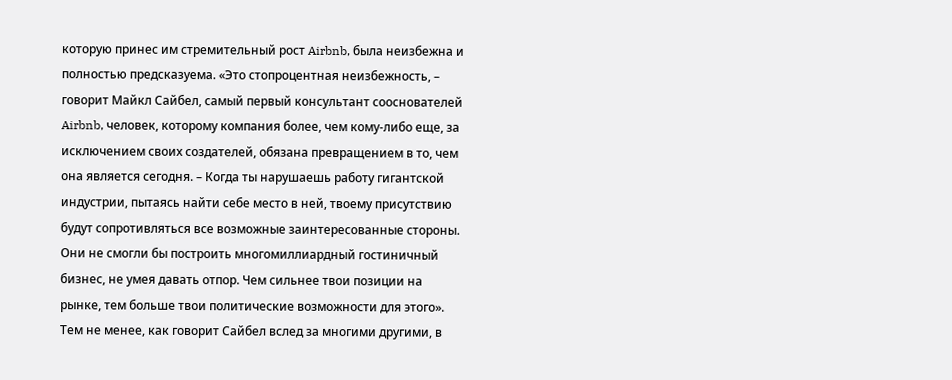которую принес им стремительный рост Airbnb, была неизбежна и полностью предсказуема. «Это стопроцентная неизбежность, – говорит Майкл Сайбел, самый первый консультант сооснователей Airbnb, человек, которому компания более, чем кому-либо еще, за исключением своих создателей, обязана превращением в то, чем она является сегодня. – Когда ты нарушаешь работу гигантской индустрии, пытаясь найти себе место в ней, твоему присутствию будут сопротивляться все возможные заинтересованные стороны. Они не смогли бы построить многомиллиардный гостиничный бизнес, не умея давать отпор. Чем сильнее твои позиции на рынке, тем больше твои политические возможности для этого». Тем не менее, как говорит Сайбел вслед за многими другими, в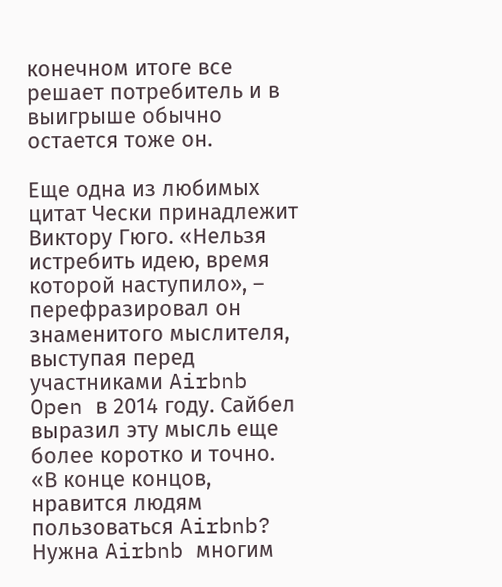конечном итоге все решает потребитель и в выигрыше обычно остается тоже он.

Еще одна из любимых цитат Чески принадлежит Виктору Гюго. «Нельзя истребить идею, время которой наступило», – перефразировал он знаменитого мыслителя, выступая перед участниками Airbnb Open в 2014 году. Сайбел выразил эту мысль еще более коротко и точно. «В конце концов, нравится людям пользоваться Airbnb? Нужна Airbnb многим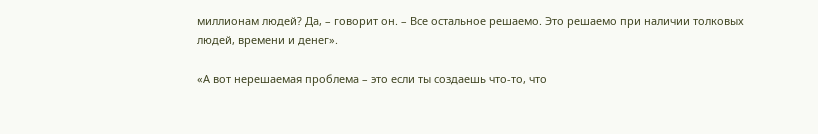миллионам людей? Да, – говорит он. – Все остальное решаемо. Это решаемо при наличии толковых людей, времени и денег».

«А вот нерешаемая проблема – это если ты создаешь что-то, что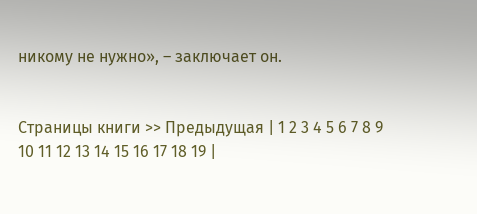никому не нужно», – заключает он.


Страницы книги >> Предыдущая | 1 2 3 4 5 6 7 8 9 10 11 12 13 14 15 16 17 18 19 |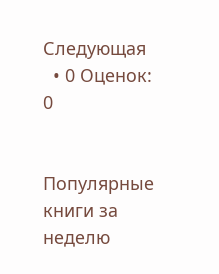Следующая
  • 0 Оценок: 0


Популярные книги за неделю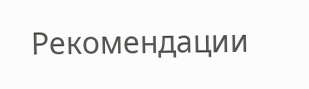Рекомендации